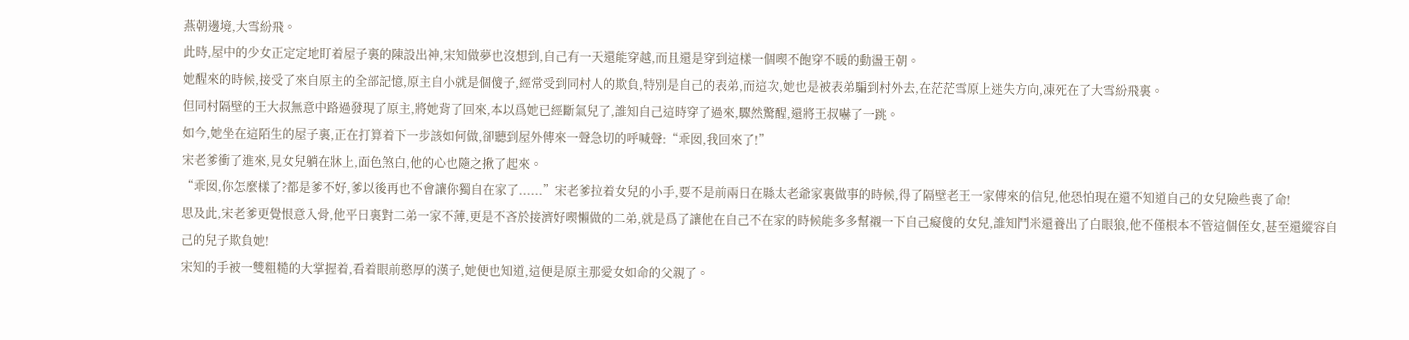燕朝邊境,大雪紛飛。
此時,屋中的少女正定定地盯着屋子裏的陳設出神,宋知做夢也沒想到,自己有一天還能穿越,而且還是穿到這樣一個喫不飽穿不暖的動盪王朝。
她醒來的時候,接受了來自原主的全部記憶,原主自小就是個傻子,經常受到同村人的欺負,特別是自己的表弟,而這次,她也是被表弟騙到村外去,在茫茫雪原上迷失方向,凍死在了大雪紛飛裏。
但同村隔壁的王大叔無意中路過發現了原主,將她背了回來,本以爲她已經斷氣兒了,誰知自己這時穿了過來,驟然驚醒,還將王叔嚇了一跳。
如今,她坐在這陌生的屋子裏,正在打算着下一步該如何做,卻聽到屋外傳來一聲急切的呼喊聲:“乖囡,我回來了!”
宋老爹衝了進來,見女兒躺在牀上,面色煞白,他的心也隨之揪了起來。
“乖囡,你怎麼樣了?都是爹不好,爹以後再也不會讓你獨自在家了......”宋老爹拉着女兒的小手,要不是前兩日在縣太老爺家裏做事的時候,得了隔壁老王一家傳來的信兒,他恐怕現在還不知道自己的女兒險些喪了命!
思及此,宋老爹更覺恨意入骨,他平日裏對二弟一家不薄,更是不吝於接濟好喫懶做的二弟,就是爲了讓他在自己不在家的時候能多多幫襯一下自己癡傻的女兒,誰知鬥米還養出了白眼狼,他不僅根本不管這個侄女,甚至還縱容自己的兒子欺負她!
宋知的手被一雙粗糙的大掌握着,看着眼前憨厚的漢子,她便也知道,這便是原主那愛女如命的父親了。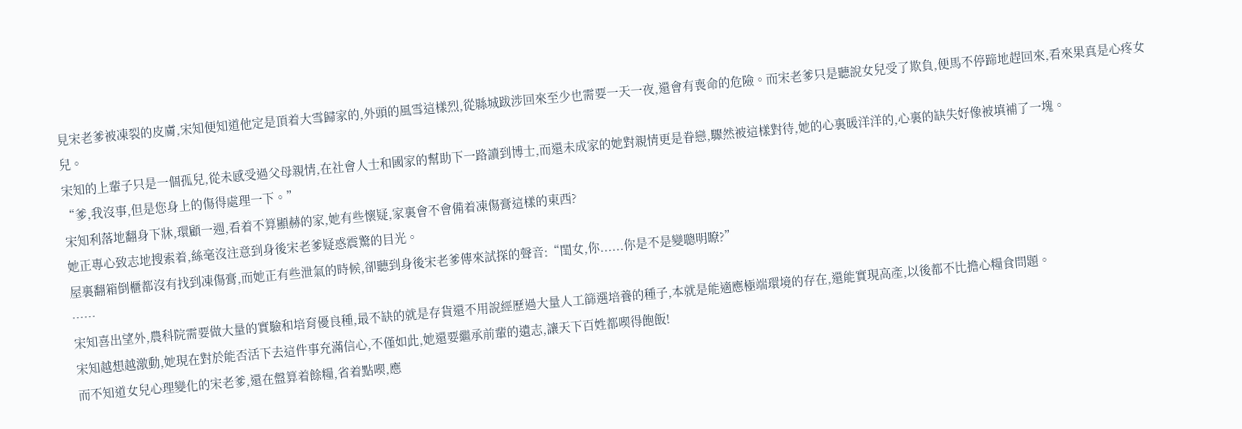見宋老爹被凍裂的皮膚,宋知便知道他定是頂着大雪歸家的,外頭的風雪這樣烈,從縣城跋涉回來至少也需要一天一夜,還會有喪命的危險。而宋老爹只是聽說女兒受了欺負,便馬不停蹄地趕回來,看來果真是心疼女兒。
宋知的上輩子只是一個孤兒,從未感受過父母親情,在社會人士和國家的幫助下一路讀到博士,而還未成家的她對親情更是眷戀,驟然被這樣對待,她的心裏暖洋洋的,心裏的缺失好像被填補了一塊。
“爹,我沒事,但是您身上的傷得處理一下。”
宋知利落地翻身下牀,環顧一週,看着不算顯赫的家,她有些懷疑,家裏會不會備着凍傷膏這樣的東西?
她正專心致志地搜索着,絲毫沒注意到身後宋老爹疑惑震驚的目光。
屋裏翻箱倒櫃都沒有找到凍傷膏,而她正有些泄氣的時候,卻聽到身後宋老爹傳來試探的聲音:“閨女,你......你是不是變聰明瞭?”
……
宋知喜出望外,農科院需要做大量的實驗和培育優良種,最不缺的就是存貨還不用說經歷過大量人工篩選培養的種子,本就是能適應極端環境的存在,還能實現高產,以後都不比擔心糧食問題。
宋知越想越激動,她現在對於能否活下去這件事充滿信心,不僅如此,她還要繼承前輩的遺志,讓天下百姓都喫得飽飯!
而不知道女兒心理變化的宋老爹,還在盤算着餘糧,省着點喫,應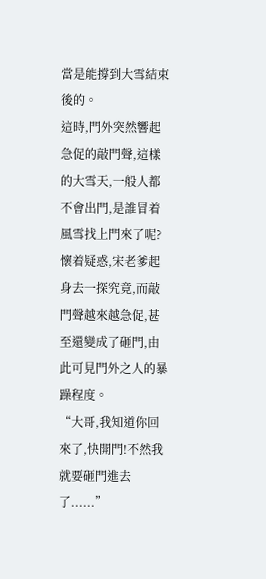當是能撐到大雪結束後的。
這時,門外突然響起急促的敲門聲,這樣的大雪天,一般人都不會出門,是誰冒着風雪找上門來了呢?
懷着疑惑,宋老爹起身去一探究竟,而敲門聲越來越急促,甚至還變成了砸門,由此可見門外之人的暴躁程度。
“大哥,我知道你回來了,快開門!不然我就要砸門進去了......”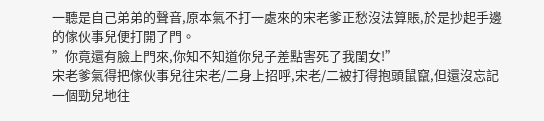一聽是自己弟弟的聲音,原本氣不打一處來的宋老爹正愁沒法算賬,於是抄起手邊的傢伙事兒便打開了門。
”你竟還有臉上門來,你知不知道你兒子差點害死了我閨女!”
宋老爹氣得把傢伙事兒往宋老/二身上招呼,宋老/二被打得抱頭鼠竄,但還沒忘記一個勁兒地往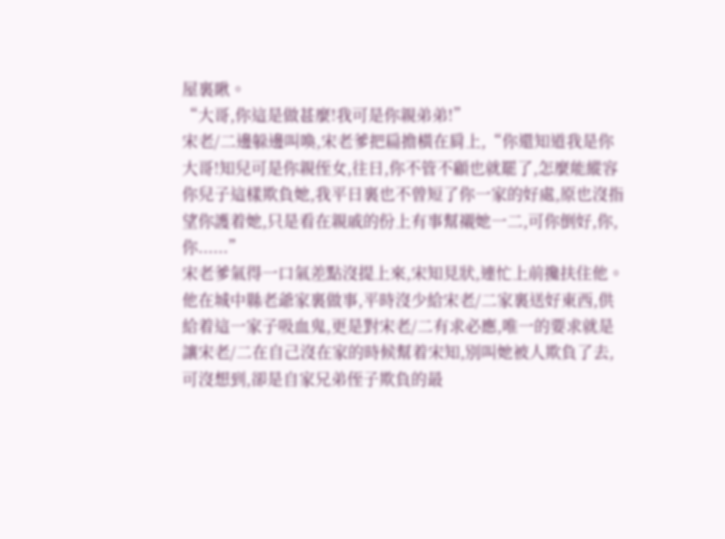屋裏瞅。
“大哥,你這是做甚麼!我可是你親弟弟!”
宋老/二邊躲邊叫喚,宋老爹把扁擔橫在肩上,“你還知道我是你大哥!知兒可是你親侄女,往日,你不管不顧也就罷了,怎麼能縱容你兒子這樣欺負她,我平日裏也不曾短了你一家的好處,原也沒指望你護着她,只是看在親戚的份上有事幫襯她一二,可你倒好,你,你......”
宋老爹氣得一口氣差點沒提上來,宋知見狀,連忙上前攙扶住他。
他在城中縣老爺家裏做事,平時沒少給宋老/二家裏送好東西,供給着這一家子吸血鬼,更是對宋老/二有求必應,唯一的要求就是讓宋老/二在自己沒在家的時候幫着宋知,別叫她被人欺負了去,可沒想到,卻是自家兄弟侄子欺負的最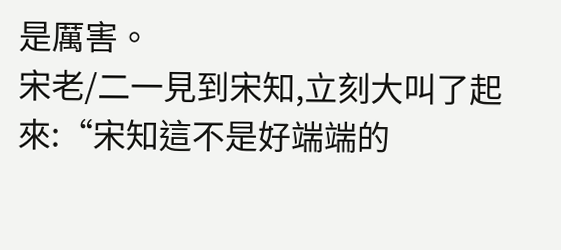是厲害。
宋老/二一見到宋知,立刻大叫了起來:“宋知這不是好端端的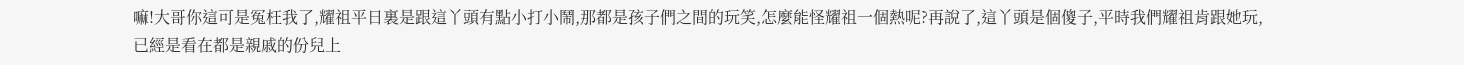嘛!大哥你這可是冤枉我了,耀祖平日裏是跟這丫頭有點小打小鬧,那都是孩子們之間的玩笑,怎麼能怪耀祖一個熱呢?再說了,這丫頭是個傻子,平時我們耀祖肯跟她玩,已經是看在都是親戚的份兒上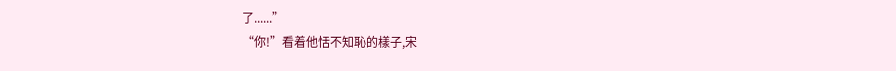了......”
“你!”看着他恬不知恥的樣子,宋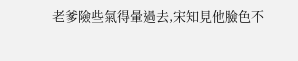老爹險些氣得暈過去,宋知見他臉色不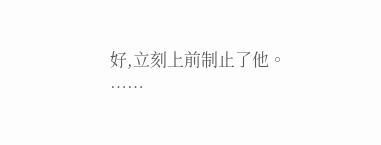好,立刻上前制止了他。
……